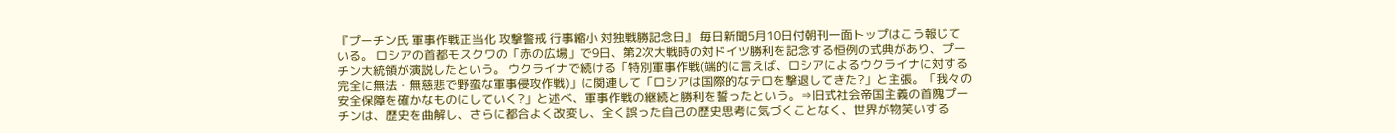『プーチン氏 軍事作戦正当化 攻撃警戒 行事縮小 対独戦勝記念日』 毎日新聞5月10日付朝刊一面トップはこう報じている。 ロシアの首都モスクワの「赤の広場」で9日、第2次大戦時の対ドイツ勝利を記念する恒例の式典があり、プーチン大統領が演説したという。 ウクライナで続ける「特別軍事作戦(端的に言えば、ロシアによるウクライナに対する完全に無法・無慈悲で野蛮な軍事侵攻作戦)」に関連して「ロシアは国際的なテロを撃退してきた?」と主張。「我々の安全保障を確かなものにしていく?」と述べ、軍事作戦の継続と勝利を誓ったという。⇒旧式社会帝国主義の首隗プーチンは、歴史を曲解し、さらに都合よく改変し、全く誤った自己の歴史思考に気づくことなく、世界が物笑いする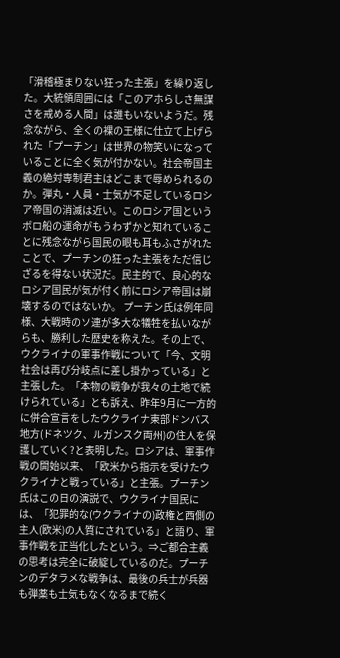「滑稽極まりない狂った主張」を繰り返した。大統領周囲には「このアホらしさ無謀さを戒める人間」は誰もいないようだ。残念ながら、全くの裸の王様に仕立て上げられた「プーチン」は世界の物笑いになっていることに全く気が付かない。社会帝国主義の絶対専制君主はどこまで辱められるのか。弾丸・人員・士気が不足しているロシア帝国の消滅は近い。このロシア国というボロ船の運命がもうわずかと知れていることに残念ながら国民の眼も耳もふさがれたことで、プーチンの狂った主張をただ信じざるを得ない状況だ。民主的で、良心的なロシア国民が気が付く前にロシア帝国は崩壊するのではないか。 プーチン氏は例年同様、大戦時のソ連が多大な犠牲を払いながらも、勝利した歴史を称えた。その上で、ウクライナの軍事作戦について「今、文明社会は再び分岐点に差し掛かっている」と主張した。「本物の戦争が我々の土地で続けられている」とも訴え、昨年9月に一方的に併合宣言をしたウクライナ東部ドンバス地方(ドネツク、ルガンスク両州)の住人を保護していく?と表明した。ロシアは、軍事作戦の開始以来、「欧米から指示を受けたウクライナと戦っている」と主張。プーチン氏はこの日の演説で、ウクライナ国民には、「犯罪的な(ウクライナの)政権と西側の主人(欧米)の人質にされている」と語り、軍事作戦を正当化したという。⇒ご都合主義の思考は完全に破綻しているのだ。プーチンのデタラメな戦争は、最後の兵士が兵器も弾薬も士気もなくなるまで続く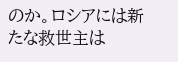のか。ロシアには新たな救世主は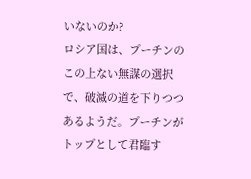いないのか?
ロシア国は、プーチンのこの上ない無謀の選択で、破滅の道を下りつつあるようだ。プーチンがトップとして君臨す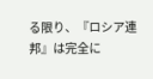る限り、『ロシア連邦』は完全に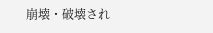崩壊・破壊され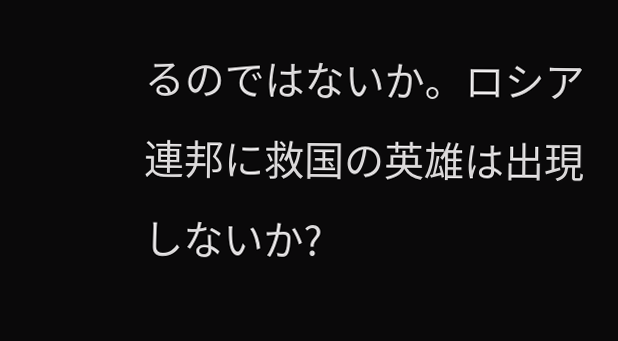るのではないか。ロシア連邦に救国の英雄は出現しないか?